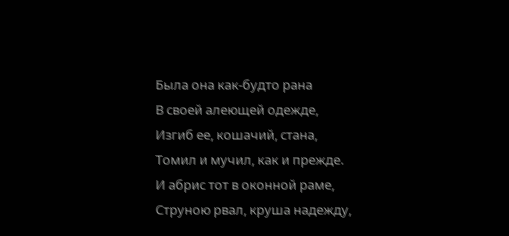Была она как-будто рана
В своей алеющей одежде,
Изгиб ее, кошачий, стана,
Томил и мучил, как и прежде.
И абрис тот в оконной раме,
Струною рвал, круша надежду,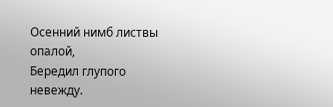Осенний нимб листвы опалой,
Бередил глупого невежду.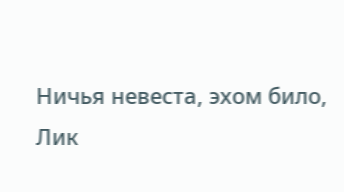Ничья невеста, эхом било,
Лик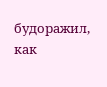будоражил, как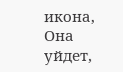икона,
Она уйдет,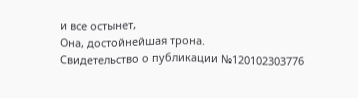и все остынет,
Она, достойнейшая трона.
Свидетельство о публикации №120102303776